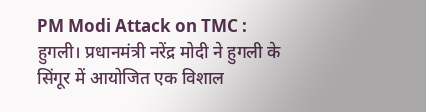PM Modi Attack on TMC : हुगली। प्रधानमंत्री नरेंद्र मोदी ने हुगली के सिंगूर में आयोजित एक विशाल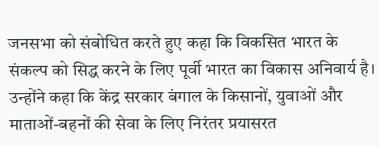जनसभा को संबोधित करते हुए कहा कि विकसित भारत के संकल्प को सिद्ध करने के लिए पूर्वी भारत का विकास अनिवार्य है। उन्होंने कहा कि केंद्र सरकार बंगाल के किसानों, युवाओं और माताओं-बहनों की सेवा के लिए निरंतर प्रयासरत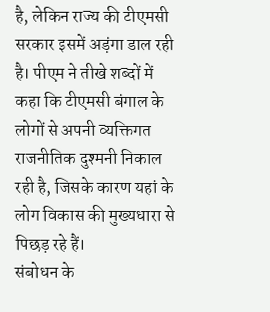है, लेकिन राज्य की टीएमसी सरकार इसमें अड़ंगा डाल रही है। पीएम ने तीखे शब्दों में कहा कि टीएमसी बंगाल के लोगों से अपनी व्यक्तिगत राजनीतिक दुश्मनी निकाल रही है, जिसके कारण यहां के लोग विकास की मुख्यधारा से पिछड़ रहे हैं।
संबोधन के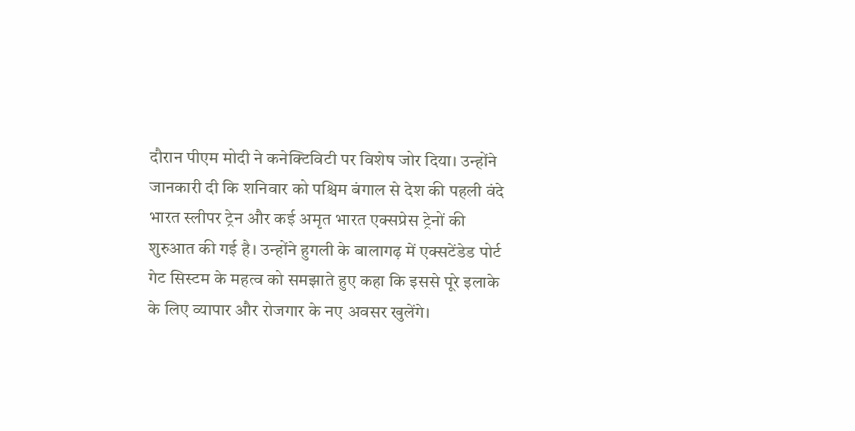दौरान पीएम मोदी ने कनेक्टिविटी पर विशेष जोर दिया। उन्होंने जानकारी दी कि शनिवार को पश्चिम बंगाल से देश की पहली वंदे भारत स्लीपर ट्रेन और कई अमृत भारत एक्सप्रेस ट्रेनों की शुरुआत की गई है। उन्होंने हुगली के बालागढ़ में एक्सटेंडेड पोर्ट गेट सिस्टम के महत्व को समझाते हुए कहा कि इससे पूरे इलाके के लिए व्यापार और रोजगार के नए अवसर खुलेंगे।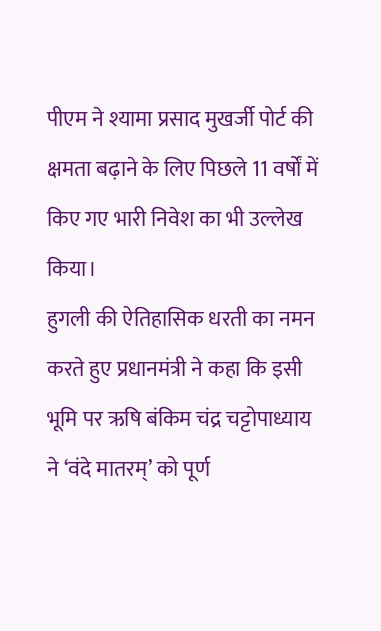पीएम ने श्यामा प्रसाद मुखर्जी पोर्ट की क्षमता बढ़ाने के लिए पिछले 11 वर्षों में किए गए भारी निवेश का भी उल्लेख किया।
हुगली की ऐतिहासिक धरती का नमन करते हुए प्रधानमंत्री ने कहा कि इसी भूमि पर ऋषि बंकिम चंद्र चट्टोपाध्याय ने ‘वंदे मातरम्’ को पूर्ण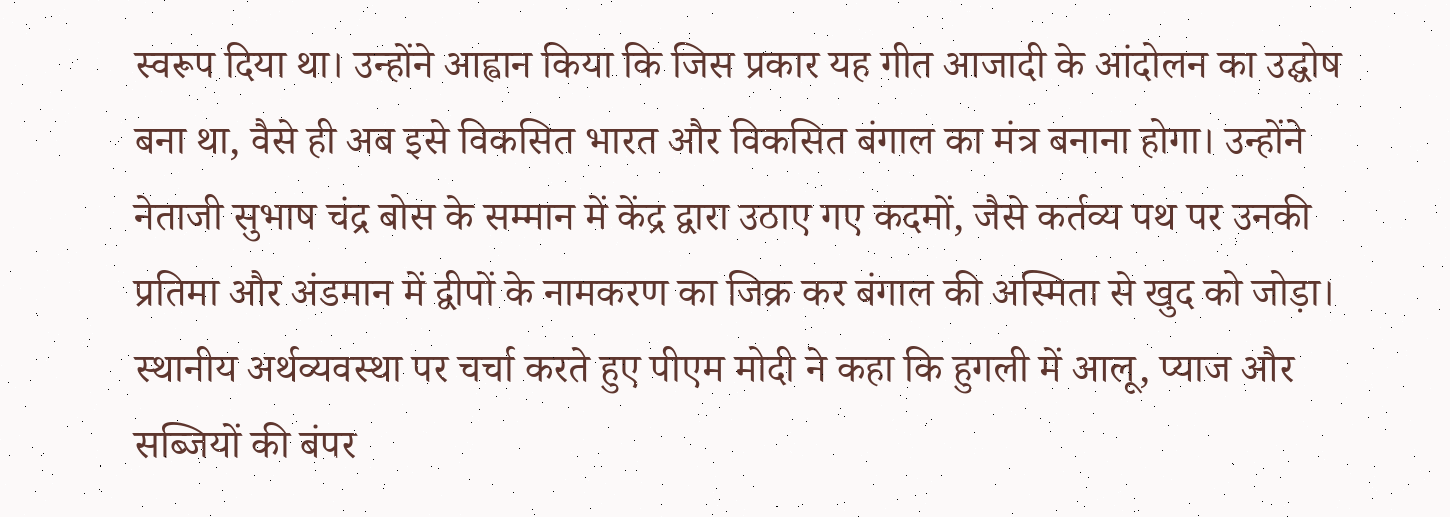स्वरूप दिया था। उन्होंने आह्वान किया कि जिस प्रकार यह गीत आजादी के आंदोलन का उद्घोष बना था, वैसे ही अब इसे विकसित भारत और विकसित बंगाल का मंत्र बनाना होगा। उन्होंने नेताजी सुभाष चंद्र बोस के सम्मान में केंद्र द्वारा उठाए गए कदमों, जैसे कर्तव्य पथ पर उनकी प्रतिमा और अंडमान में द्वीपों के नामकरण का जिक्र कर बंगाल की अस्मिता से खुद को जोड़ा।
स्थानीय अर्थव्यवस्था पर चर्चा करते हुए पीएम मोदी ने कहा कि हुगली में आलू, प्याज और सब्जियों की बंपर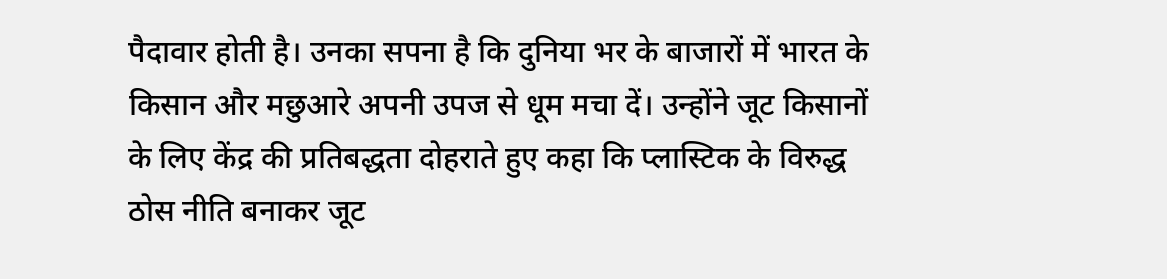पैदावार होती है। उनका सपना है कि दुनिया भर के बाजारों में भारत के किसान और मछुआरे अपनी उपज से धूम मचा दें। उन्होंने जूट किसानों के लिए केंद्र की प्रतिबद्धता दोहराते हुए कहा कि प्लास्टिक के विरुद्ध ठोस नीति बनाकर जूट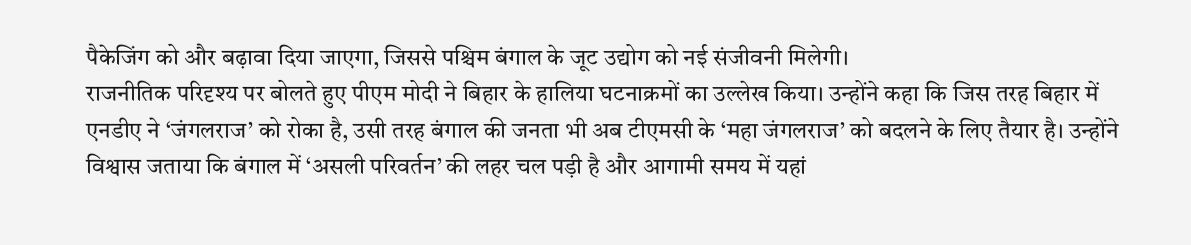पैकेजिंग को और बढ़ावा दिया जाएगा, जिससे पश्चिम बंगाल के जूट उद्योग को नई संजीवनी मिलेगी।
राजनीतिक परिदृश्य पर बोलते हुए पीएम मोदी ने बिहार के हालिया घटनाक्रमों का उल्लेख किया। उन्होंने कहा कि जिस तरह बिहार में एनडीए ने ‘जंगलराज’ को रोका है, उसी तरह बंगाल की जनता भी अब टीएमसी के ‘महा जंगलराज’ को बदलने के लिए तैयार है। उन्होंने विश्वास जताया कि बंगाल में ‘असली परिवर्तन’ की लहर चल पड़ी है और आगामी समय में यहां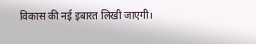विकास की नई इबारत लिखी जाएगी।